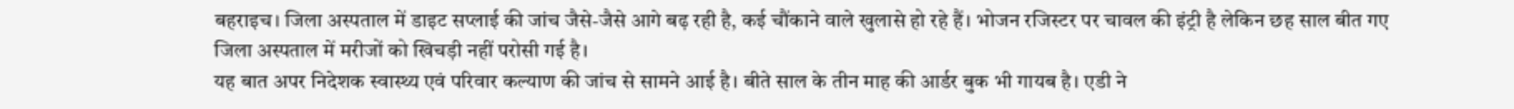बहराइच। जिला अस्पताल में डाइट सप्लाई की जांच जैसे-जैसे आगे बढ़ रही है, कई चौंकाने वाले खुलासे हो रहे हैं। भोजन रजिस्टर पर चावल की इंट्री है लेकिन छह साल बीत गए जिला अस्पताल में मरीजों को खिचड़ी नहीं परोसी गई है।
यह बात अपर निदेशक स्वास्थ्य एवं परिवार कल्याण की जांच से सामने आई है। बीते साल के तीन माह की आर्डर बुक भी गायब है। एडी ने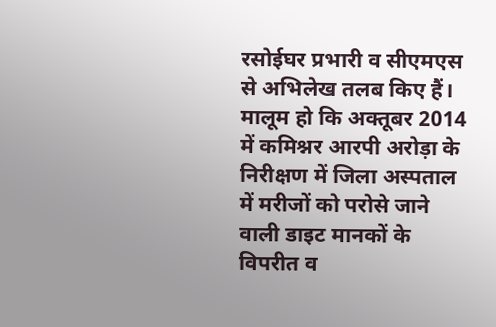रसोईघर प्रभारी व सीएमएस से अभिलेख तलब किए हैं।
मालूम हो कि अक्तूबर 2014 में कमिश्नर आरपी अरोड़ा के निरीक्षण में जिला अस्पताल में मरीजों को परोसे जाने वाली डाइट मानकों के विपरीत व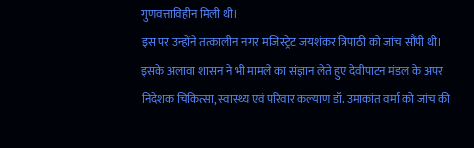गुणवत्ताविहीन मिली थी।
इस पर उन्होंने तत्कालीन नगर मजिस्ट्रेट जयशंकर त्रिपाठी को जांच सौंपी थी। इसके अलावा शासन ने भी मामले का संज्ञान लेते हुए देवीपाटन मंडल के अपर निदेशक चिकित्सा, स्वास्थ्य एवं परिवार कल्याण डॉ. उमाकांत वर्मा को जांच की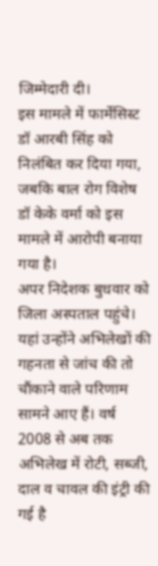जिम्मेदारी दी।
इस मामले में फार्मेसिस्ट डॉ आरबी सिंह को निलंबित कर दिया गया, जबकि बाल रोग विशेष डॉ केके वर्मा को इस मामले में आरोपी बनाया गया है।
अपर निदेशक बुधवार को जिला अस्पताल पहुंचे। यहां उन्होंने अभिलेखों की गहनता से जांच की तो चौंकाने वाले परिणाम सामने आए हैं। वर्ष 2008 से अब तक अभिलेख में रोटी, सब्जी, दाल व चावल की इंट्री की गई है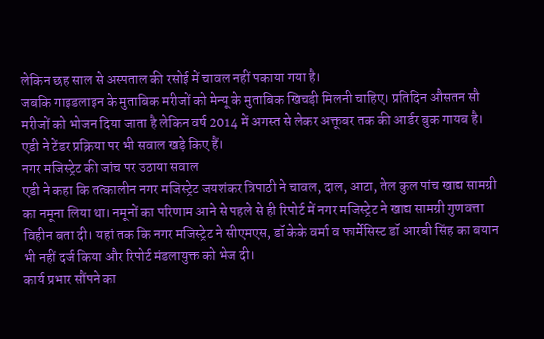लेकिन छह साल से अस्पताल की रसोई में चावल नहीं पकाया गया है।
जबकि गाइडलाइन के मुताबिक मरीजों को मेन्यू के मुताबिक खिचड़ी मिलनी चाहिए। प्रतिदिन औसतन सौ मरीजों को भोजन दिया जाता है लेकिन वर्ष 2014 में अगस्त से लेकर अक्तूबर तक की आर्डर बुक गायब है। एडी ने टेंडर प्रक्रिया पर भी सवाल खड़े किए हैं।
नगर मजिस्ट्रेट की जांच पर उठाया सवाल
एडी ने कहा कि तत्कालीन नगर मजिस्ट्रेट जयशंकर त्रिपाठी ने चावल, दाल, आटा, तेल कुल पांच खाद्य सामग्री का नमूना लिया था। नमूनों का परिणाम आने से पहले से ही रिपोर्ट में नगर मजिस्ट्रेट ने खाद्य सामग्री गुणवत्ता विहीन बता दी। यहां तक कि नगर मजिस्ट्रेट ने सीएमएस, डॉ केके वर्मा व फार्मेसिस्ट डॉ आरबी सिंह का बयान भी नहीं दर्ज किया और रिपोर्ट मंडलायुक्त को भेज दी।
कार्य प्रभार सौंपने का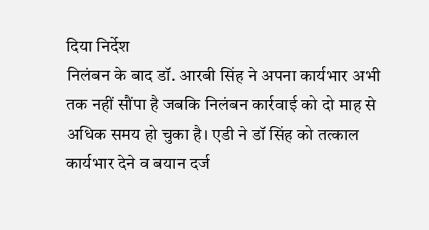दिया निर्देश
निलंबन के बाद डॉ. आरबी सिंह ने अपना कार्यभार अभी तक नहीं सौंपा है जबकि निलंबन कार्रवाई को दो माह से अधिक समय हो चुका है। एडी ने डॉ सिंह को तत्काल कार्यभार देने व बयान दर्ज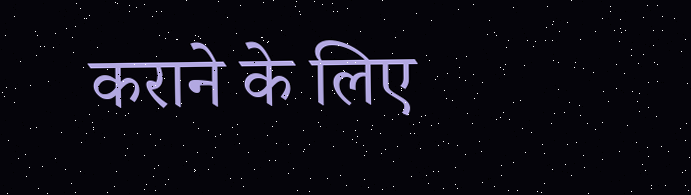कराने के लिए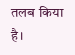तलब किया है।